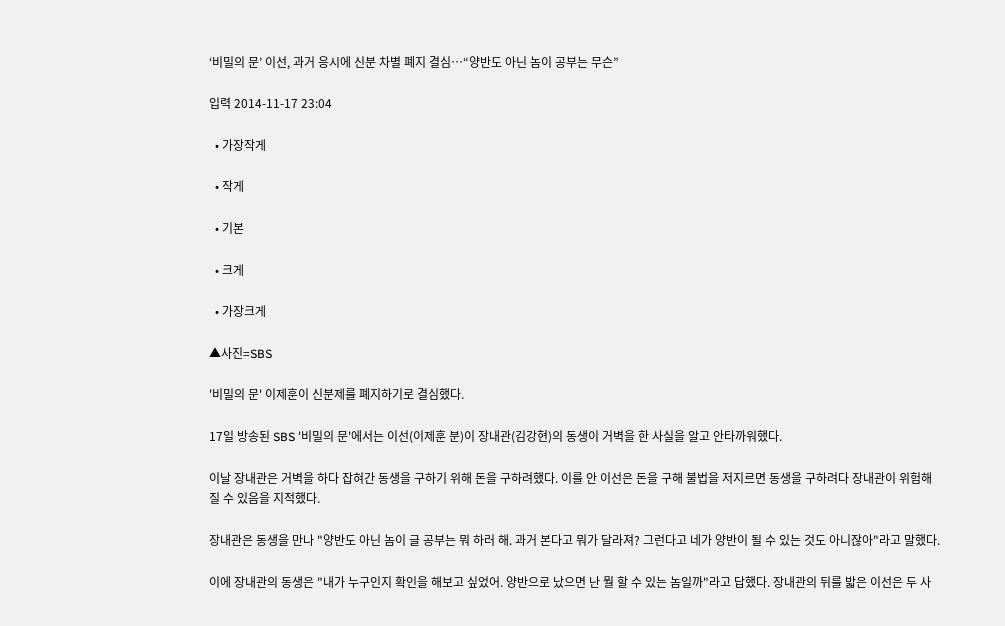‘비밀의 문’ 이선, 과거 응시에 신분 차별 폐지 결심…“양반도 아닌 놈이 공부는 무슨”

입력 2014-11-17 23:04

  • 가장작게

  • 작게

  • 기본

  • 크게

  • 가장크게

▲사진=SBS

'비밀의 문' 이제훈이 신분제를 폐지하기로 결심했다.

17일 방송된 SBS '비밀의 문'에서는 이선(이제훈 분)이 장내관(김강현)의 동생이 거벽을 한 사실을 알고 안타까워했다.

이날 장내관은 거벽을 하다 잡혀간 동생을 구하기 위해 돈을 구하려했다. 이를 안 이선은 돈을 구해 불법을 저지르면 동생을 구하려다 장내관이 위험해질 수 있음을 지적했다.

장내관은 동생을 만나 "양반도 아닌 놈이 글 공부는 뭐 하러 해. 과거 본다고 뭐가 달라져? 그런다고 네가 양반이 될 수 있는 것도 아니잖아"라고 말했다.

이에 장내관의 동생은 "내가 누구인지 확인을 해보고 싶었어. 양반으로 났으면 난 뭘 할 수 있는 놈일까"라고 답했다. 장내관의 뒤를 밟은 이선은 두 사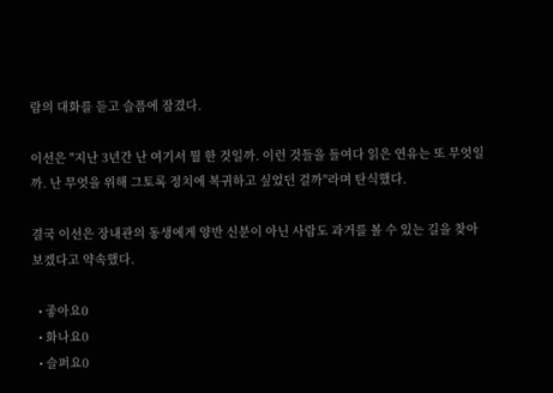람의 대화를 듣고 슬픔에 잠겼다.

이선은 "지난 3년간 난 여기서 뭘 한 것일까. 이런 것들을 들여다 읽은 연유는 또 무엇일까. 난 무엇을 위해 그토록 정치에 복귀하고 싶었던 걸까"라며 탄식했다.

결국 이선은 장내관의 동생에게 양반 신분이 아닌 사람도 과거를 볼 수 있는 길을 찾아보겠다고 약속했다.

  • 좋아요0
  • 화나요0
  • 슬퍼요0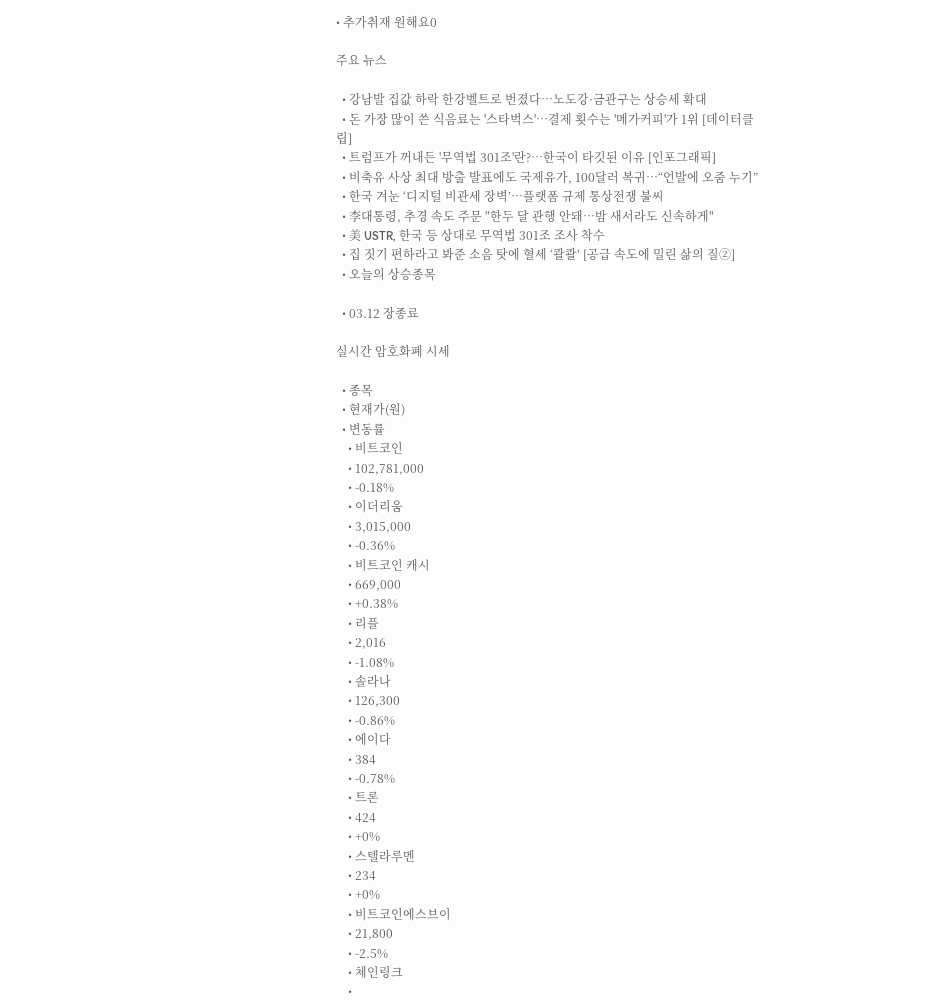• 추가취재 원해요0

주요 뉴스

  • 강남발 집값 하락 한강벨트로 번졌다⋯노도강·금관구는 상승세 확대
  • 돈 가장 많이 쓴 식음료는 '스타벅스'…결제 횟수는 '메가커피'가 1위 [데이터클립]
  • 트럼프가 꺼내든 '무역법 301조'란?…한국이 타깃된 이유 [인포그래픽]
  • 비축유 사상 최대 방출 발표에도 국제유가, 100달러 복귀⋯“언발에 오줌 누기”
  • 한국 겨눈 ‘디지털 비관세 장벽’…플랫폼 규제 통상전쟁 불씨
  • 李대통령, 추경 속도 주문 "한두 달 관행 안돼…밤 새서라도 신속하게"
  • 美 USTR, 한국 등 상대로 무역법 301조 조사 착수
  • 집 짓기 편하라고 봐준 소음 탓에 혈세 ‘콸콸’ [공급 속도에 밀린 삶의 질②]
  • 오늘의 상승종목

  • 03.12 장종료

실시간 암호화폐 시세

  • 종목
  • 현재가(원)
  • 변동률
    • 비트코인
    • 102,781,000
    • -0.18%
    • 이더리움
    • 3,015,000
    • -0.36%
    • 비트코인 캐시
    • 669,000
    • +0.38%
    • 리플
    • 2,016
    • -1.08%
    • 솔라나
    • 126,300
    • -0.86%
    • 에이다
    • 384
    • -0.78%
    • 트론
    • 424
    • +0%
    • 스텔라루멘
    • 234
    • +0%
    • 비트코인에스브이
    • 21,800
    • -2.5%
    • 체인링크
    •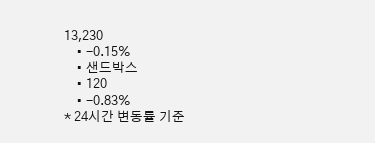13,230
    • -0.15%
    • 샌드박스
    • 120
    • -0.83%
* 24시간 변동률 기준